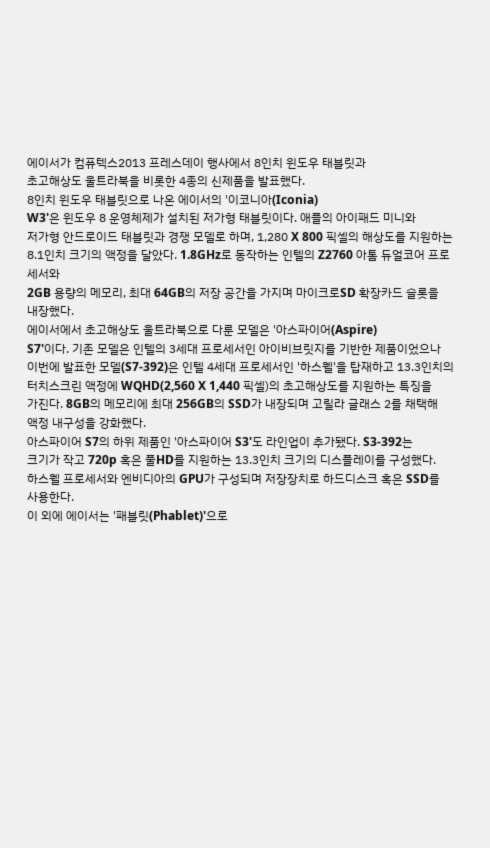에이서가 컴퓨텍스2013 프레스데이 행사에서 8인치 윈도우 태블릿과
초고해상도 울트라북을 비롯한 4종의 신제품을 발표했다.
8인치 윈도우 태블릿으로 나온 에이서의 '이코니아(Iconia)
W3'은 윈도우 8 운영체제가 설치된 저가형 태블릿이다. 애플의 아이패드 미니와
저가형 안드로이드 태블릿과 경쟁 모델로 하며, 1,280 X 800 픽셀의 해상도를 지원하는
8.1인치 크기의 액정을 달았다. 1.8GHz로 동작하는 인텔의 Z2760 아톰 듀얼코어 프로세서와
2GB 용량의 메모리, 최대 64GB의 저장 공간을 가지며 마이크로SD 확장카드 슬롯을
내장했다.
에이서에서 초고해상도 울트라북으로 다룬 모델은 '아스파이어(Aspire)
S7'이다. 기존 모델은 인텔의 3세대 프로세서인 아이비브릿지를 기반한 제품이었으나
이번에 발표한 모델(S7-392)은 인텔 4세대 프로세서인 '하스웰'을 탑재하고 13.3인치의
터치스크린 액정에 WQHD(2,560 X 1,440 픽셀)의 초고해상도를 지원하는 특징을
가진다. 8GB의 메모리에 최대 256GB의 SSD가 내장되며 고릴라 글래스 2를 채택해
액정 내구성을 강화했다.
아스파이어 S7의 하위 제품인 '아스파이어 S3'도 라인업이 추가됐다. S3-392는
크기가 작고 720p 혹은 풀HD를 지원하는 13.3인치 크기의 디스플레이를 구성했다.
하스웰 프로세서와 엔비디아의 GPU가 구성되며 저장장치로 하드디스크 혹은 SSD를
사용한다.
이 외에 에이서는 '패블릿(Phablet)'으로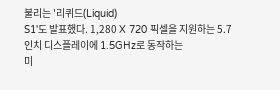불리는 '리퀴드(Liquid)
S1'도 발표했다. 1,280 X 720 픽셀을 지원하는 5.7인치 디스플레이에 1.5GHz로 동작하는
미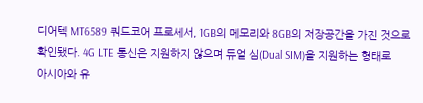디어텍 MT6589 쿼드코어 프로세서, 1GB의 메모리와 8GB의 저장공간을 가진 것으로
확인됐다. 4G LTE 통신은 지원하지 않으며 듀얼 심(Dual SIM)을 지원하는 형태로
아시아와 유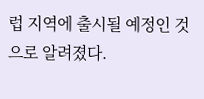럽 지역에 출시될 예정인 것으로 알려졌다.